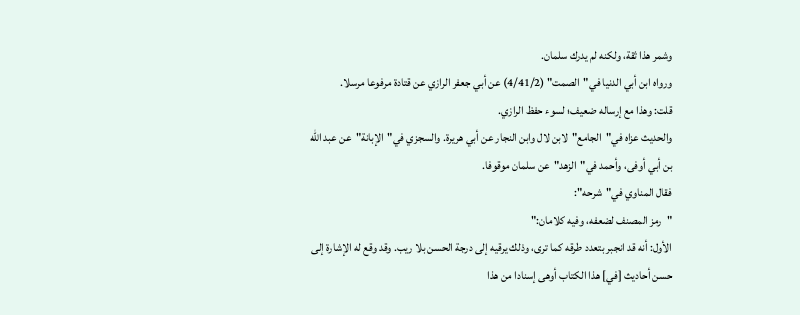وشمر هذا ثقة، ولكنه لم يدرك سلمان.
ورواه ابن أبي الدنيا في"الصمت" (4/41/2) عن أبي جعفر الرازي عن قتادة مرفوعا مرسلا.
قلت: وهذا مع إرساله ضعيف؛ لسوء حفظ الرازي.
والحديث عزاه في"الجامع"لابن لال وابن النجار عن أبي هريرة. والسجزي في"الإبانة"عن عبد الله بن أبي أوفى، وأحمد في"الزهد"عن سلمان موقوفا.
فقال المناوي في"شرحه":
"رمز المصنف لضعفه، وفيه كلامان:"
الأول: أنه قد انجبر بتعدد طرقه كما ترى، وذلك يرقيه إلى درجة الحسن بلا ريب. وقد وقع له الإشارة إلى حسن أحاديث [في] هذا الكتاب أوهى إسنادا من هذا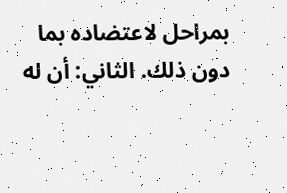بمراحل لاعتضاده بما دون ذلك. الثاني: أن له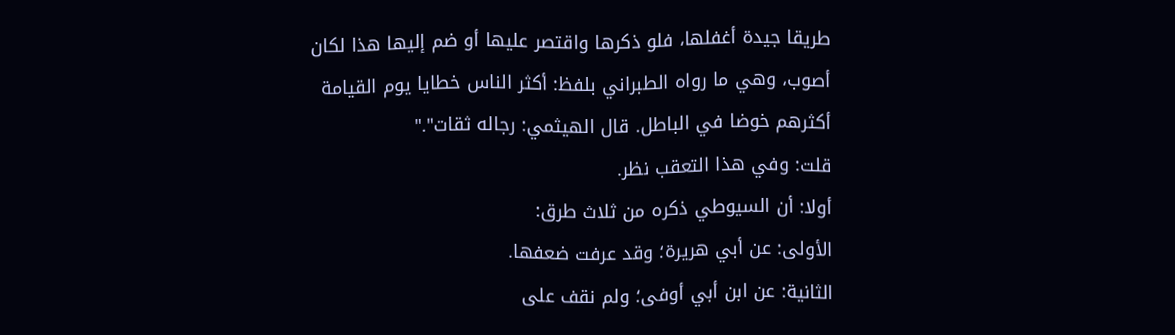طريقا جيدة أغفلها، فلو ذكرها واقتصر عليها أو ضم إليها هذا لكان أصوب، وهي ما رواه الطبراني بلفظ: أكثر الناس خطايا يوم القيامة أكثرهم خوضا في الباطل. قال الهيثمي: رجاله ثقات"."
قلت: وفي هذا التعقب نظر.
أولا: أن السيوطي ذكره من ثلاث طرق:
الأولى: عن أبي هريرة؛ وقد عرفت ضعفها.
الثانية: عن ابن أبي أوفى؛ ولم نقف على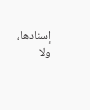إسنادها، ولا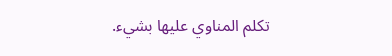تكلم المناوي عليها بشيء.